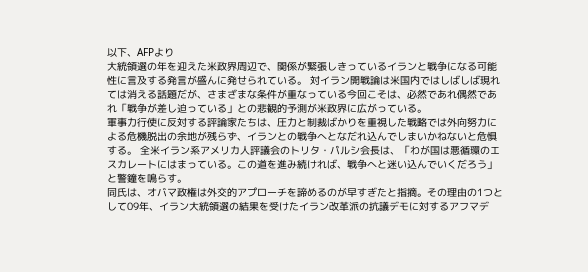以下、AFPより
大統領選の年を迎えた米政界周辺で、関係が緊張しきっているイランと戦争になる可能性に言及する発言が盛んに発せられている。 対イラン開戦論は米国内ではしばしば現れては消える話題だが、さまざまな条件が重なっている今回こそは、必然であれ偶然であれ「戦争が差し迫っている」との悲観的予測が米政界に広がっている。
軍事力行使に反対する評論家たちは、圧力と制裁ばかりを重視した戦略では外向努力による危機脱出の余地が残らず、イランとの戦争へとなだれ込んでしまいかねないと危惧する。 全米イラン系アメリカ人評議会のトリタ・パルシ会長は、「わが国は悪循環のエスカレートにはまっている。この道を進み続ければ、戦争へと迷い込んでいくだろう」と警鐘を鳴らす。
同氏は、オバマ政権は外交的アプローチを諦めるのが早すぎたと指摘。その理由の1つとして09年、イラン大統領選の結果を受けたイラン改革派の抗議デモに対するアフマデ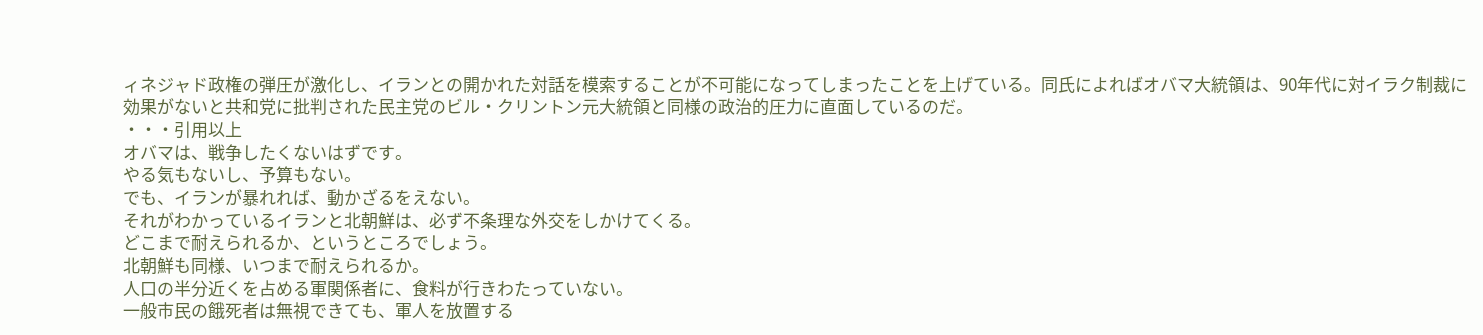ィネジャド政権の弾圧が激化し、イランとの開かれた対話を模索することが不可能になってしまったことを上げている。同氏によればオバマ大統領は、90年代に対イラク制裁に効果がないと共和党に批判された民主党のビル・クリントン元大統領と同様の政治的圧力に直面しているのだ。
・・・引用以上
オバマは、戦争したくないはずです。
やる気もないし、予算もない。
でも、イランが暴れれば、動かざるをえない。
それがわかっているイランと北朝鮮は、必ず不条理な外交をしかけてくる。
どこまで耐えられるか、というところでしょう。
北朝鮮も同様、いつまで耐えられるか。
人口の半分近くを占める軍関係者に、食料が行きわたっていない。
一般市民の餓死者は無視できても、軍人を放置する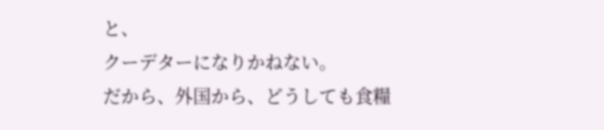と、
クーデターになりかねない。
だから、外国から、どうしても食糧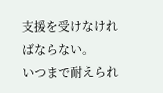支援を受けなければならない。
いつまで耐えられ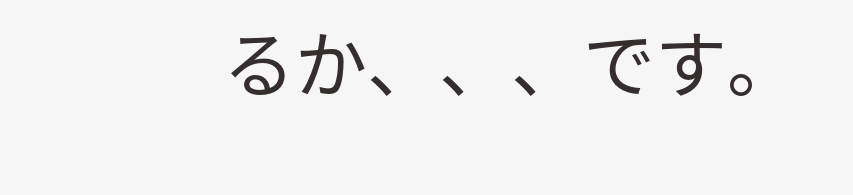るか、、、です。